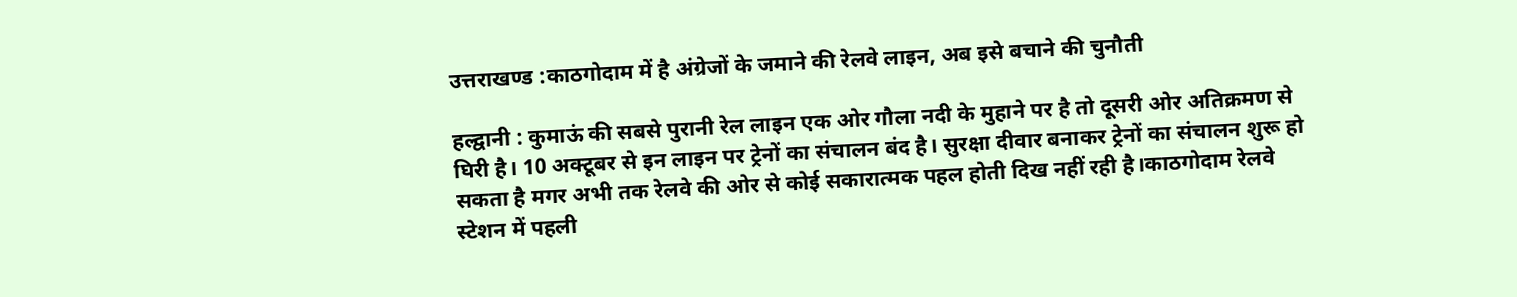उत्तराखण्ड :काठगोदाम में है अंग्रेजों के जमाने की रेलवे लाइन, अब इसे बचाने की चुनौती

हल्द्वानी : कुमाऊं की सबसे पुरानी रेल लाइन एक ओर गौला नदी के मुहाने पर है तो दूसरी ओर अतिक्रमण से घिरी है। 10 अक्टूबर से इन लाइन पर ट्रेनों का संचालन बंद है। सुरक्षा दीवार बनाकर ट्रेनों का संचालन शुरू हो सकता है मगर अभी तक रेलवे की ओर से कोई सकारात्मक पहल होती दिख नहीं रही है।काठगोदाम रेलवे स्टेशन में पहली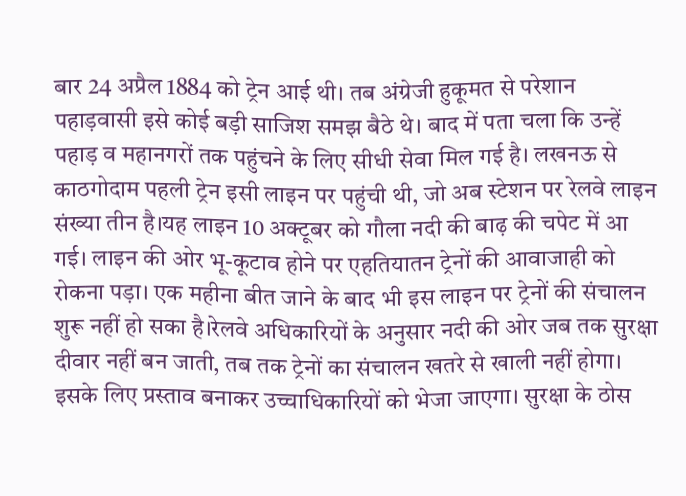बार 24 अप्रैल 1884 को ट्रेन आई थी। तब अंग्रेजी हुकूमत से परेशान पहाड़वासी इसे कोई बड़ी साजिश समझ बैठे थे। बाद में पता चला कि उन्हें पहाड़ व महानगरों तक पहुंचने के लिए सीधी सेवा मिल गई है। लखनऊ से काठगोदाम पहली ट्रेन इसी लाइन पर पहुंची थी, जो अब स्टेशन पर रेलवे लाइन संख्या तीन है।यह लाइन 10 अक्टूबर को गौला नदी की बाढ़ की चपेट में आ गई। लाइन की ओर भू-कूटाव होने पर एहतियातन ट्रेनों की आवाजाही को रोकना पड़ा। एक महीना बीत जाने के बाद भी इस लाइन पर ट्रेनों की संचालन शुरू नहीं हो सका है।रेलवे अधिकारियों के अनुसार नदी की ओर जब तक सुरक्षा दीवार नहीं बन जाती, तब तक ट्रेनों का संचालन खतरे से खाली नहीं होगा। इसके लिए प्रस्ताव बनाकर उच्चाधिकारियों को भेजा जाएगा। सुरक्षा के ठोस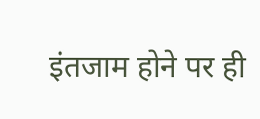इंतजाम होने पर ही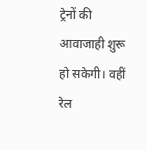ट्रेनों की आवाजाही शुरू हो सकेगी। वहीं रेल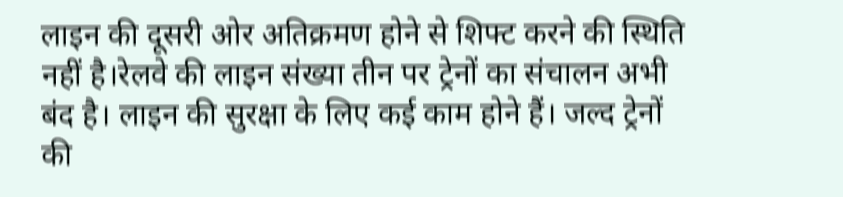लाइन की दूसरी ओर अतिक्रमण होने से शिफ्ट करने की स्थिति नहीं है।रेलवे की लाइन संख्या तीन पर ट्रेनों का संचालन अभी बंद है। लाइन की सुरक्षा के लिए कई काम होने हैं। जल्द ट्रेनों की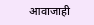आवाजाही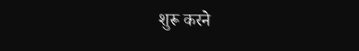शुरू करने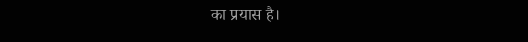का प्रयास है।